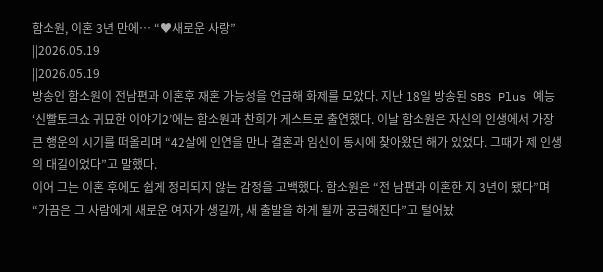함소원, 이혼 3년 만에… “♥새로운 사랑”
||2026.05.19
||2026.05.19
방송인 함소원이 전남편과 이혼후 재혼 가능성을 언급해 화제를 모았다. 지난 18일 방송된 SBS Plus 예능 ‘신빨토크쇼 귀묘한 이야기2’에는 함소원과 찬희가 게스트로 출연했다. 이날 함소원은 자신의 인생에서 가장 큰 행운의 시기를 떠올리며 “42살에 인연을 만나 결혼과 임신이 동시에 찾아왔던 해가 있었다. 그때가 제 인생의 대길이었다”고 말했다.
이어 그는 이혼 후에도 쉽게 정리되지 않는 감정을 고백했다. 함소원은 “전 남편과 이혼한 지 3년이 됐다”며 “가끔은 그 사람에게 새로운 여자가 생길까, 새 출발을 하게 될까 궁금해진다”고 털어놨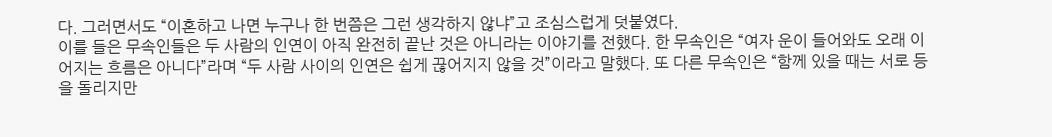다. 그러면서도 “이혼하고 나면 누구나 한 번쯤은 그런 생각하지 않냐”고 조심스럽게 덧붙였다.
이를 들은 무속인들은 두 사람의 인연이 아직 완전히 끝난 것은 아니라는 이야기를 전했다. 한 무속인은 “여자 운이 들어와도 오래 이어지는 흐름은 아니다”라며 “두 사람 사이의 인연은 쉽게 끊어지지 않을 것”이라고 말했다. 또 다른 무속인은 “함께 있을 때는 서로 등을 돌리지만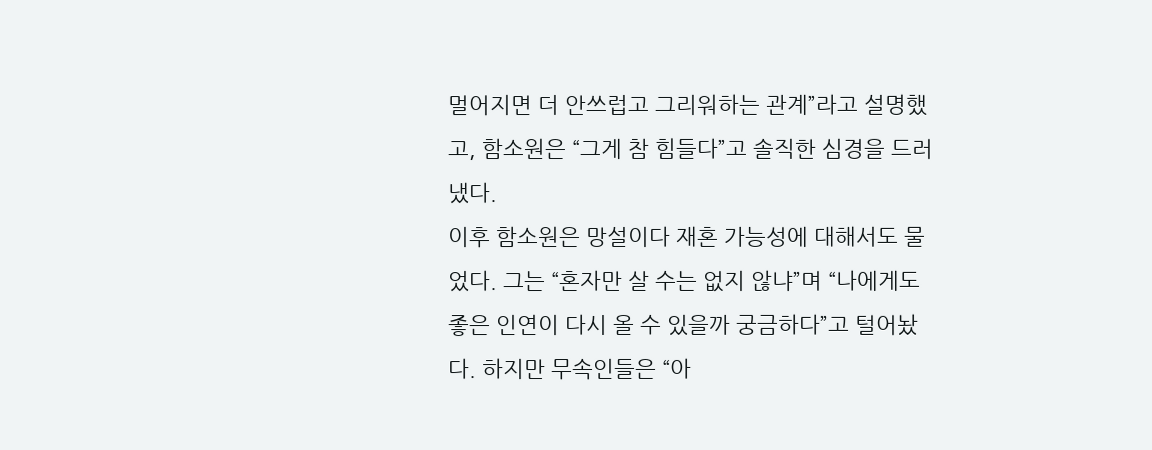멀어지면 더 안쓰럽고 그리워하는 관계”라고 설명했고, 함소원은 “그게 참 힘들다”고 솔직한 심경을 드러냈다.
이후 함소원은 망설이다 재혼 가능성에 대해서도 물었다. 그는 “혼자만 살 수는 없지 않냐”며 “나에게도 좋은 인연이 다시 올 수 있을까 궁금하다”고 털어놨다. 하지만 무속인들은 “아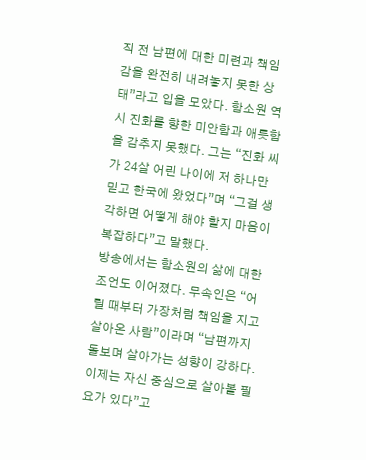직 전 남편에 대한 미련과 책임감을 완전히 내려놓지 못한 상태”라고 입을 모았다. 함소원 역시 진화를 향한 미안함과 애틋함을 감추지 못했다. 그는 “진화 씨가 24살 어린 나이에 저 하나만 믿고 한국에 왔었다”며 “그걸 생각하면 어떻게 해야 할지 마음이 복잡하다”고 말했다.
방송에서는 함소원의 삶에 대한 조언도 이어졌다. 무속인은 “어릴 때부터 가장처럼 책임을 지고 살아온 사람”이라며 “남편까지 돌보며 살아가는 성향이 강하다. 이제는 자신 중심으로 살아볼 필요가 있다”고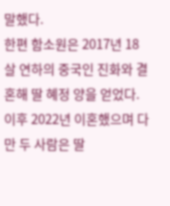말했다.
한편 함소원은 2017년 18살 연하의 중국인 진화와 결혼해 딸 혜정 양을 얻었다. 이후 2022년 이혼했으며 다만 두 사람은 딸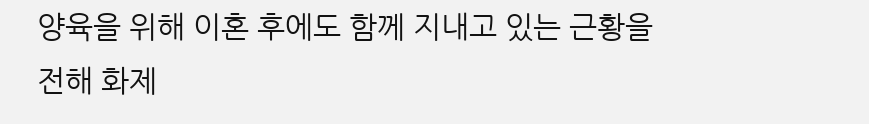양육을 위해 이혼 후에도 함께 지내고 있는 근황을 전해 화제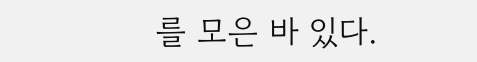를 모은 바 있다.